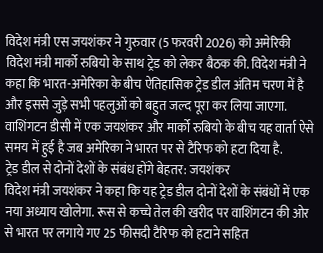विदेश मंत्री एस जयशंकर ने गुरुवार (5 फरवरी 2026) को अमेरिकी विदेश मंत्री मार्को रुबियो के साथ ट्रेड को लेकर बैठक की. विदेश मंत्री ने कहा कि भारत-अमेरिका के बीच ऐतिहासिक ट्रेड डील अंतिम चरण में है और इससे जुड़े सभी पहलुओं को बहुत जल्द पूरा कर लिया जाएगा. वाशिंगटन डीसी में एक जयशंकर और मार्को रुबियो के बीच यह वार्ता ऐसे समय में हुई है जब अमेरिका ने भारत पर से टैरिफ को हटा दिया है.
ट्रेड डील से दोनों देशों के संबंध होंगे बेहतर: जयशंकर
विदेश मंत्री जयशंकर ने कहा कि यह ट्रेड डील दोनों देशों के संबंधों में एक नया अध्याय खोलेगा. रूस से कच्चे तेल की खरीद पर वाशिंगटन की ओर से भारत पर लगाये गए 25 फीसदी टैरिफ को हटाने सहित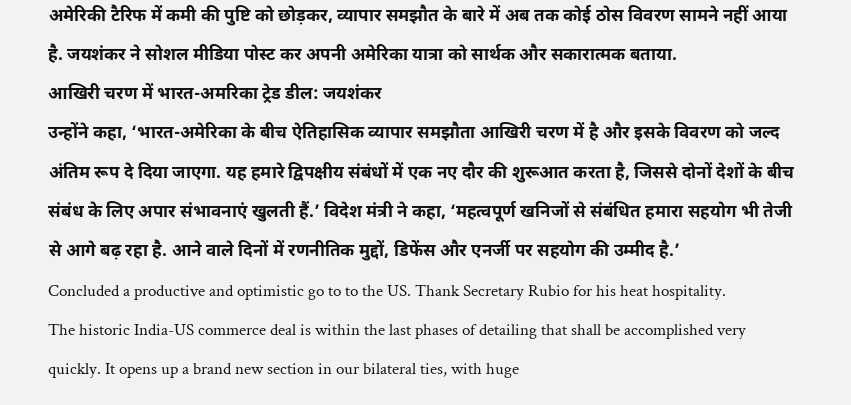अमेरिकी टैरिफ में कमी की पुष्टि को छोड़कर, व्यापार समझौत के बारे में अब तक कोई ठोस विवरण सामने नहीं आया है. जयशंकर ने सोशल मीडिया पोस्ट कर अपनी अमेरिका यात्रा को सार्थक और सकारात्मक बताया.
आखिरी चरण में भारत-अमरिका ट्रेड डील: जयशंकर
उन्होंने कहा, ‘भारत-अमेरिका के बीच ऐतिहासिक व्यापार समझौता आखिरी चरण में है और इसके विवरण को जल्द अंतिम रूप दे दिया जाएगा. यह हमारे द्विपक्षीय संबंधों में एक नए दौर की शुरूआत करता है, जिससे दोनों देशों के बीच संबंध के लिए अपार संभावनाएं खुलती हैं.’ विदेश मंत्री ने कहा, ‘महत्वपूर्ण खनिजों से संबंधित हमारा सहयोग भी तेजी से आगे बढ़ रहा है. आने वाले दिनों में रणनीतिक मुद्दों, डिफेंस और एनर्जी पर सहयोग की उम्मीद है.’
Concluded a productive and optimistic go to to the US. Thank Secretary Rubio for his heat hospitality.
The historic India-US commerce deal is within the last phases of detailing that shall be accomplished very quickly. It opens up a brand new section in our bilateral ties, with huge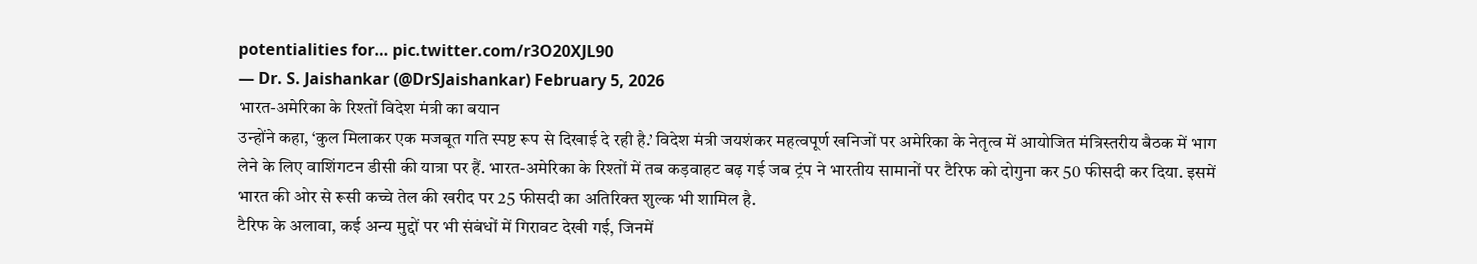potentialities for… pic.twitter.com/r3O20XJL90
— Dr. S. Jaishankar (@DrSJaishankar) February 5, 2026
भारत-अमेरिका के रिश्तों विदेश मंत्री का बयान
उन्होंने कहा, ‘कुल मिलाकर एक मजबूत गति स्पष्ट रूप से दिखाई दे रही है.’ विदेश मंत्री जयशंकर महत्वपूर्ण खनिजों पर अमेरिका के नेतृत्व में आयोजित मंत्रिस्तरीय बैठक में भाग लेने के लिए वाशिंगटन डीसी की यात्रा पर हैं. भारत-अमेरिका के रिश्तों में तब कड़वाहट बढ़ गई जब ट्रंप ने भारतीय सामानों पर टैरिफ को दोगुना कर 50 फीसदी कर दिया. इसमें भारत की ओर से रूसी कच्चे तेल की खरीद पर 25 फीसदी का अतिरिक्त शुल्क भी शामिल है.
टैरिफ के अलावा, कई अन्य मुद्दों पर भी संबंधों में गिरावट देखी गई, जिनमें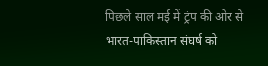पिछले साल मई में ट्रंप की ओर से भारत-पाकिस्तान संघर्ष को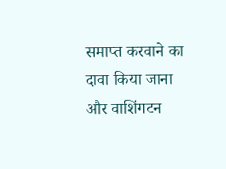समाप्त करवाने का दावा किया जाना और वाशिंगटन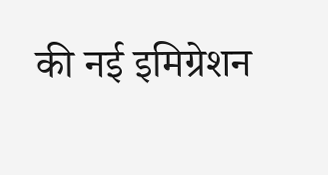की नई इमिग्रेशन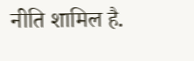नीति शामिल है.